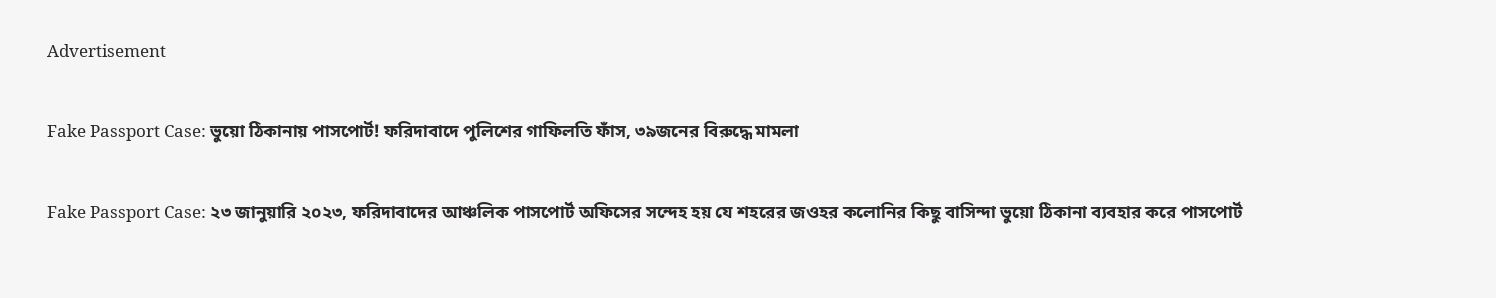Advertisement

Fake Passport Case: ভুয়ো ঠিকানায় পাসপোর্ট! ফরিদাবাদে পুলিশের গাফিলতি ফাঁস, ৩৯জনের বিরুদ্ধে মামলা

Fake Passport Case: ২৩ জানুয়ারি ২০২৩, ফরিদাবাদের আঞ্চলিক পাসপোর্ট অফিসের সন্দেহ হয় যে শহরের জওহর কলোনির কিছু বাসিন্দা ভুয়ো ঠিকানা ব্যবহার করে পাসপোর্ট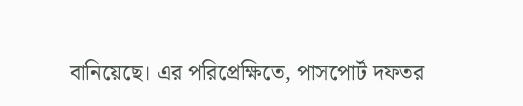বানিয়েছে। এর পরিপ্রেক্ষিতে, পাসপোর্ট দফতর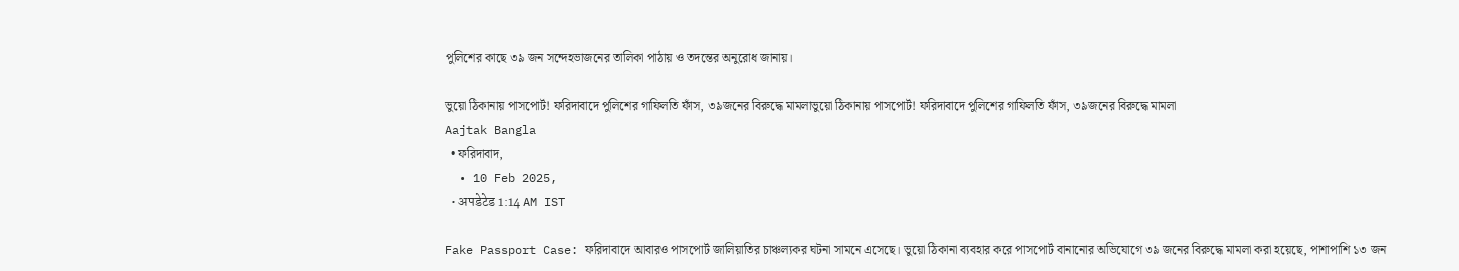পুলিশের কাছে ৩৯ জন সন্দেহভাজনের তালিকা পাঠায় ও তদন্তের অনুরোধ জানায়।

ভুয়ো ঠিকানায় পাসপোর্ট! ফরিদাবাদে পুলিশের গাফিলতি ফাঁস, ৩৯জনের বিরুদ্ধে মামলাভুয়ো ঠিকানায় পাসপোর্ট! ফরিদাবাদে পুলিশের গাফিলতি ফাঁস, ৩৯জনের বিরুদ্ধে মামলা
Aajtak Bangla
  • ফরিদাবাদ,
  • 10 Feb 2025,
  • अपडेटेड 1:14 AM IST

Fake Passport Case: ফরিদাবাদে আবারও পাসপোর্ট জালিয়াতির চাঞ্চল্যকর ঘটনা সামনে এসেছে। ভুয়ো ঠিকানা ব্যবহার করে পাসপোর্ট বানানোর অভিযোগে ৩৯ জনের বিরুদ্ধে মামলা করা হয়েছে, পাশাপাশি ১৩ জন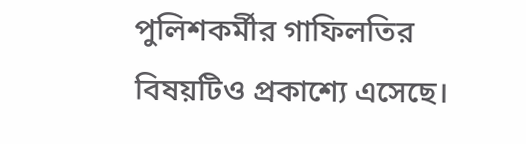পুলিশকর্মীর গাফিলতির বিষয়টিও প্রকাশ্যে এসেছে।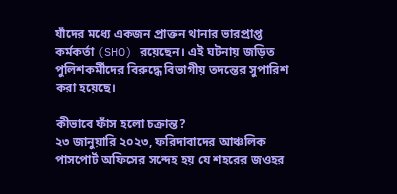যাঁদের মধ্যে একজন প্রাক্তন থানার ভারপ্রাপ্ত কর্মকর্তা (SHO) রয়েছেন। এই ঘটনায় জড়িত পুলিশকর্মীদের বিরুদ্ধে বিভাগীয় তদন্তের সুপারিশ করা হয়েছে।

কীভাবে ফাঁস হলো চক্রান্ত?
২৩ জানুয়ারি ২০২৩, ফরিদাবাদের আঞ্চলিক পাসপোর্ট অফিসের সন্দেহ হয় যে শহরের জওহর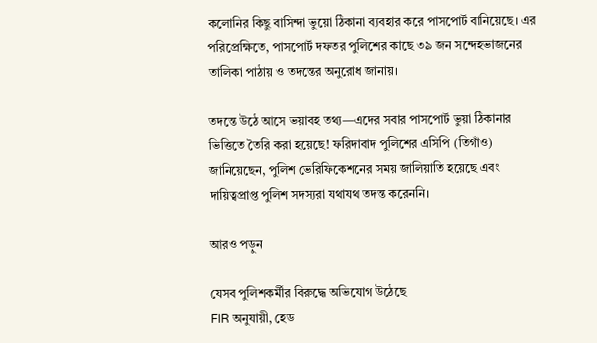কলোনির কিছু বাসিন্দা ভুয়ো ঠিকানা ব্যবহার করে পাসপোর্ট বানিয়েছে। এর পরিপ্রেক্ষিতে, পাসপোর্ট দফতর পুলিশের কাছে ৩৯ জন সন্দেহভাজনের তালিকা পাঠায় ও তদন্তের অনুরোধ জানায়।

তদন্তে উঠে আসে ভয়াবহ তথ্য—এদের সবার পাসপোর্ট ভুয়া ঠিকানার ভিত্তিতে তৈরি করা হয়েছে! ফরিদাবাদ পুলিশের এসিপি (তিগাঁও) জানিয়েছেন, পুলিশ ভেরিফিকেশনের সময় জালিয়াতি হয়েছে এবং দায়িত্বপ্রাপ্ত পুলিশ সদস্যরা যথাযথ তদন্ত করেননি।

আরও পড়ুন

যেসব পুলিশকর্মীর বিরুদ্ধে অভিযোগ উঠেছে
FIR অনুযায়ী, হেড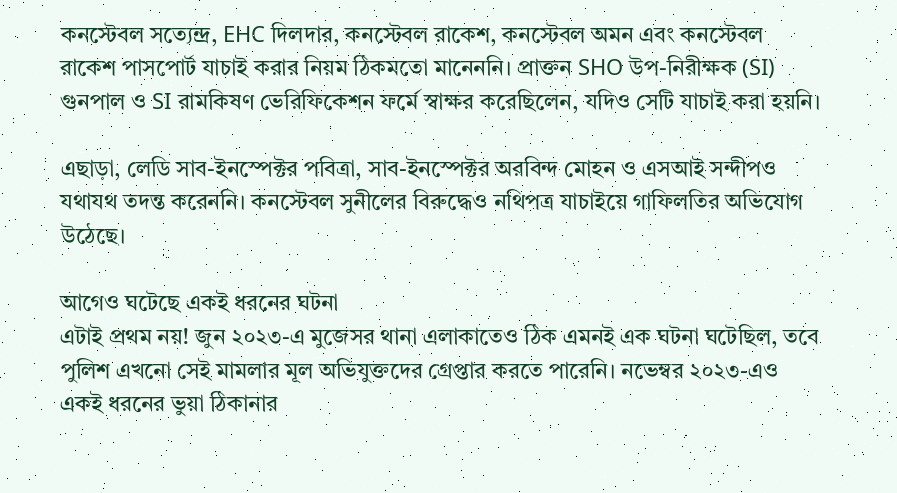কনস্টেবল সত্যেন্দ্র, EHC দিলদার, কনস্টেবল রাকেশ, কনস্টেবল অমন এবং কনস্টেবল রাকেশ পাসপোর্ট যাচাই করার নিয়ম ঠিকমতো মানেননি। প্রাক্তন SHO উপ-নিরীক্ষক (SI) গুনপাল ও SI রামকিষণ ভেরিফিকেশন ফর্মে স্বাক্ষর করেছিলেন, যদিও সেটি যাচাই করা হয়নি।

এছাড়া, লেডি সাব-ইনস্পেক্টর পবিত্রা, সাব-ইনস্পেক্টর অরবিন্দ মোহন ও এসআই সন্দীপও যথাযথ তদন্ত করেননি। কনস্টেবল সুনীলের বিরুদ্ধেও নথিপত্র যাচাইয়ে গাফিলতির অভিযোগ উঠেছে।

আগেও ঘটেছে একই ধরনের ঘটনা
এটাই প্রথম নয়! জুন ২০২৩-এ মুজেসর থানা এলাকাতেও ঠিক এমনই এক ঘটনা ঘটেছিল, তবে পুলিশ এখনো সেই মামলার মূল অভিযুক্তদের গ্রেপ্তার করতে পারেনি। নভেম্বর ২০২৩-এও একই ধরনের ভুয়া ঠিকানার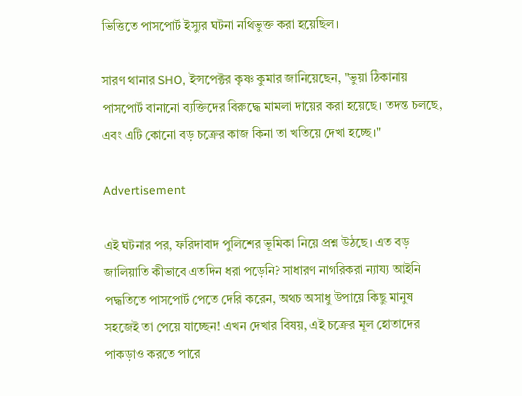ভিত্তিতে পাসপোর্ট ইস্যুর ঘটনা নথিভুক্ত করা হয়েছিল।

সারণ থানার SHO, ইন্সপেক্টর কৃষ্ণ কুমার জানিয়েছেন, "ভুয়া ঠিকানায় পাসপোর্ট বানানো ব্যক্তিদের বিরুদ্ধে মামলা দায়ের করা হয়েছে। তদন্ত চলছে, এবং এটি কোনো বড় চক্রের কাজ কিনা তা খতিয়ে দেখা হচ্ছে।"

Advertisement

এই ঘটনার পর, ফরিদাবাদ পুলিশের ভূমিকা নিয়ে প্রশ্ন উঠছে। এত বড় জালিয়াতি কীভাবে এতদিন ধরা পড়েনি? সাধারণ নাগরিকরা ন্যায্য আইনি পদ্ধতিতে পাসপোর্ট পেতে দেরি করেন, অথচ অসাধু উপায়ে কিছু মানুষ সহজেই তা পেয়ে যাচ্ছেন! এখন দেখার বিষয়, এই চক্রের মূল হোতাদের পাকড়াও করতে পারে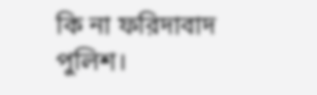কি না ফরিদাবাদ পুলিশ।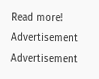Read more!
Advertisement
Advertisement